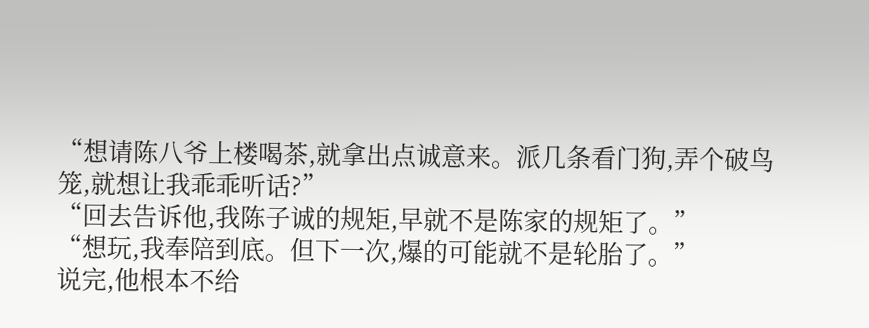“想请陈八爷上楼喝茶,就拿出点诚意来。派几条看门狗,弄个破鸟笼,就想让我乖乖听话?”
“回去告诉他,我陈子诚的规矩,早就不是陈家的规矩了。”
“想玩,我奉陪到底。但下一次,爆的可能就不是轮胎了。”
说完,他根本不给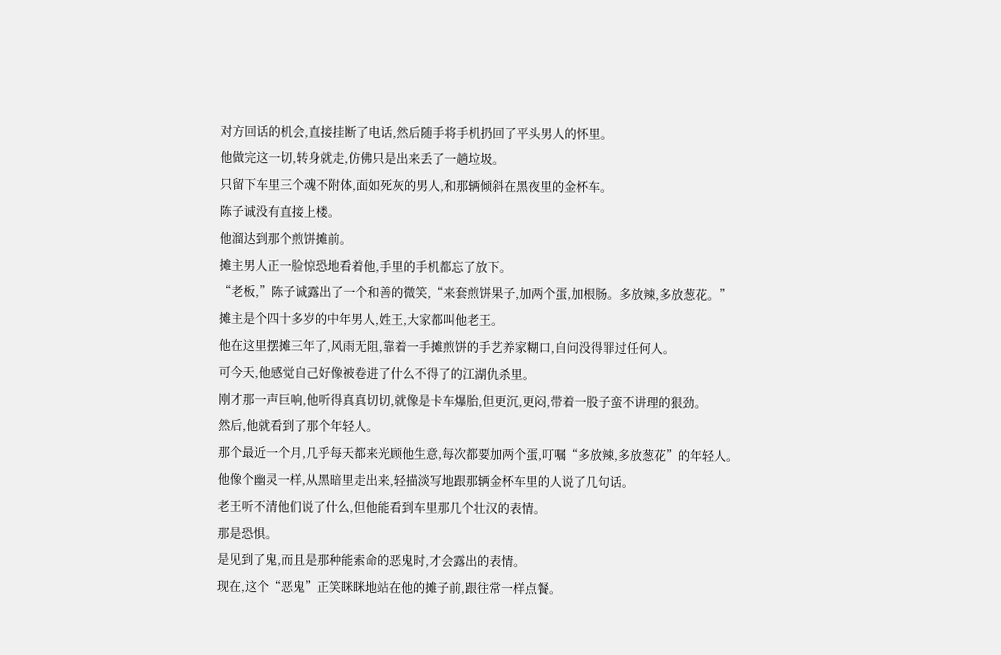对方回话的机会,直接挂断了电话,然后随手将手机扔回了平头男人的怀里。
他做完这一切,转身就走,仿佛只是出来丢了一趟垃圾。
只留下车里三个魂不附体,面如死灰的男人,和那辆倾斜在黑夜里的金杯车。
陈子诚没有直接上楼。
他溜达到那个煎饼摊前。
摊主男人正一脸惊恐地看着他,手里的手机都忘了放下。
“老板,”陈子诚露出了一个和善的微笑,“来套煎饼果子,加两个蛋,加根肠。多放辣,多放葱花。”
摊主是个四十多岁的中年男人,姓王,大家都叫他老王。
他在这里摆摊三年了,风雨无阻,靠着一手摊煎饼的手艺养家糊口,自问没得罪过任何人。
可今天,他感觉自己好像被卷进了什么不得了的江湖仇杀里。
刚才那一声巨响,他听得真真切切,就像是卡车爆胎,但更沉,更闷,带着一股子蛮不讲理的狠劲。
然后,他就看到了那个年轻人。
那个最近一个月,几乎每天都来光顾他生意,每次都要加两个蛋,叮嘱“多放辣,多放葱花”的年轻人。
他像个幽灵一样,从黑暗里走出来,轻描淡写地跟那辆金杯车里的人说了几句话。
老王听不清他们说了什么,但他能看到车里那几个壮汉的表情。
那是恐惧。
是见到了鬼,而且是那种能索命的恶鬼时,才会露出的表情。
现在,这个“恶鬼”正笑眯眯地站在他的摊子前,跟往常一样点餐。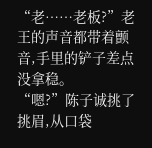“老……老板?”老王的声音都带着颤音,手里的铲子差点没拿稳。
“嗯?”陈子诚挑了挑眉,从口袋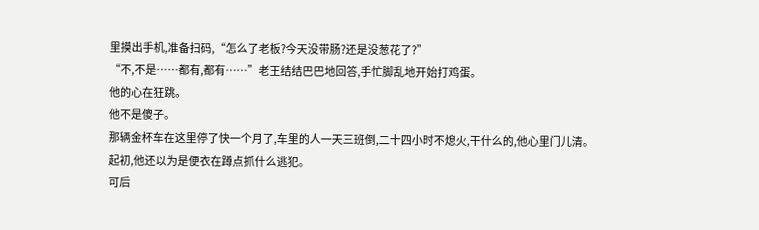里摸出手机,准备扫码,“怎么了老板?今天没带肠?还是没葱花了?”
“不,不是……都有,都有……”老王结结巴巴地回答,手忙脚乱地开始打鸡蛋。
他的心在狂跳。
他不是傻子。
那辆金杯车在这里停了快一个月了,车里的人一天三班倒,二十四小时不熄火,干什么的,他心里门儿清。
起初,他还以为是便衣在蹲点抓什么逃犯。
可后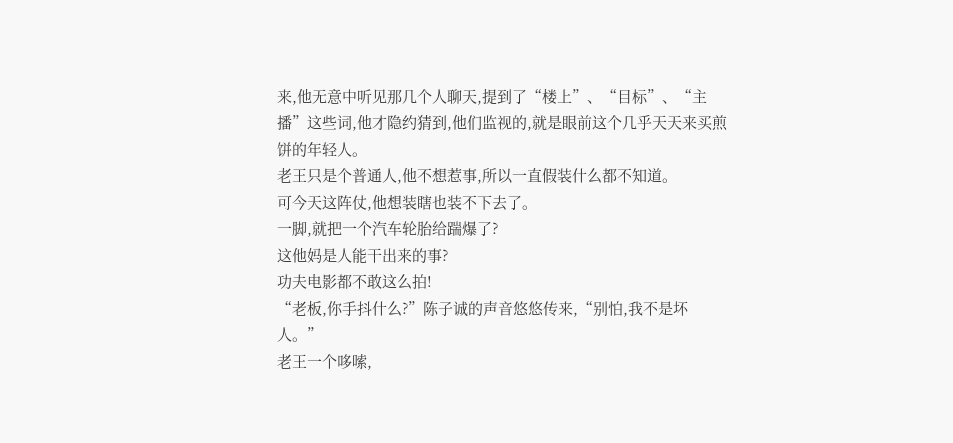来,他无意中听见那几个人聊天,提到了“楼上”、“目标”、“主播”这些词,他才隐约猜到,他们监视的,就是眼前这个几乎天天来买煎饼的年轻人。
老王只是个普通人,他不想惹事,所以一直假装什么都不知道。
可今天这阵仗,他想装瞎也装不下去了。
一脚,就把一个汽车轮胎给踹爆了?
这他妈是人能干出来的事?
功夫电影都不敢这么拍!
“老板,你手抖什么?”陈子诚的声音悠悠传来,“别怕,我不是坏人。”
老王一个哆嗦,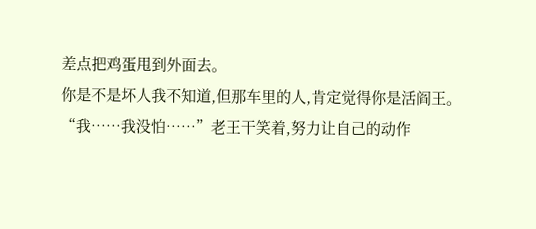差点把鸡蛋甩到外面去。
你是不是坏人我不知道,但那车里的人,肯定觉得你是活阎王。
“我……我没怕……”老王干笑着,努力让自己的动作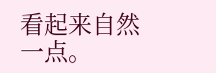看起来自然一点。